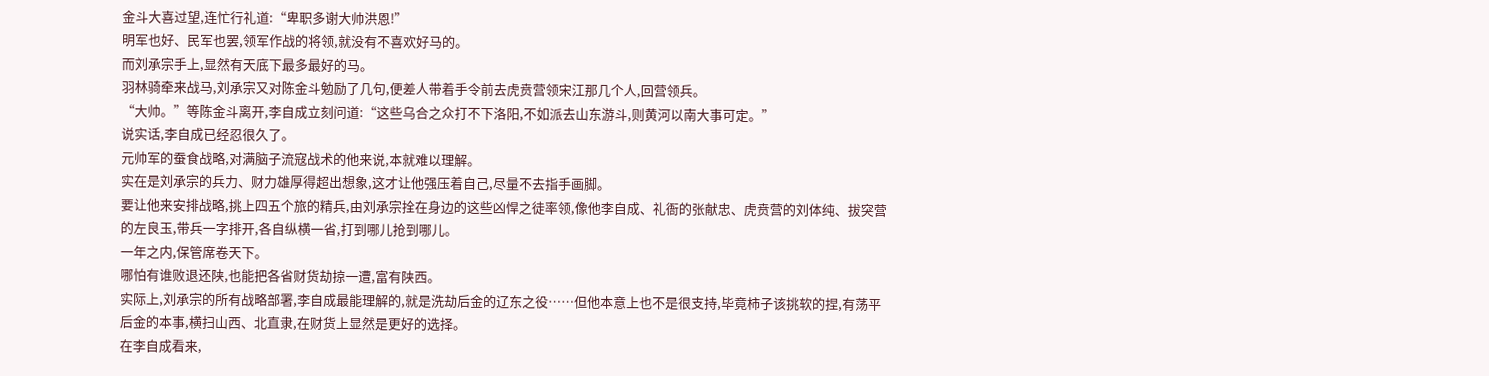金斗大喜过望,连忙行礼道:“卑职多谢大帅洪恩!”
明军也好、民军也罢,领军作战的将领,就没有不喜欢好马的。
而刘承宗手上,显然有天底下最多最好的马。
羽林骑牵来战马,刘承宗又对陈金斗勉励了几句,便差人带着手令前去虎贲营领宋江那几个人,回营领兵。
“大帅。”等陈金斗离开,李自成立刻问道:“这些乌合之众打不下洛阳,不如派去山东游斗,则黄河以南大事可定。”
说实话,李自成已经忍很久了。
元帅军的蚕食战略,对满脑子流寇战术的他来说,本就难以理解。
实在是刘承宗的兵力、财力雄厚得超出想象,这才让他强压着自己,尽量不去指手画脚。
要让他来安排战略,挑上四五个旅的精兵,由刘承宗拴在身边的这些凶悍之徒率领,像他李自成、礼衙的张献忠、虎贲营的刘体纯、拔突营的左良玉,带兵一字排开,各自纵横一省,打到哪儿抢到哪儿。
一年之内,保管席卷天下。
哪怕有谁败退还陕,也能把各省财货劫掠一遭,富有陕西。
实际上,刘承宗的所有战略部署,李自成最能理解的,就是洗劫后金的辽东之役……但他本意上也不是很支持,毕竟柿子该挑软的捏,有荡平后金的本事,横扫山西、北直隶,在财货上显然是更好的选择。
在李自成看来,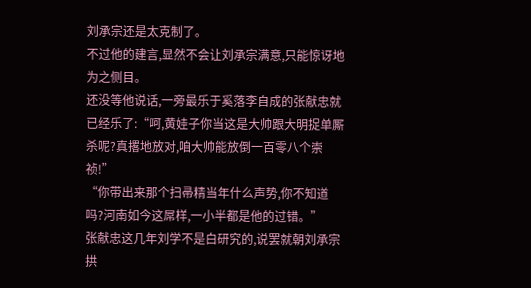刘承宗还是太克制了。
不过他的建言,显然不会让刘承宗满意,只能惊讶地为之侧目。
还没等他说话,一旁最乐于奚落李自成的张献忠就已经乐了:“呵,黄娃子你当这是大帅跟大明捉单厮杀呢?真撂地放对,咱大帅能放倒一百零八个崇祯!”
“你带出来那个扫帚精当年什么声势,你不知道吗?河南如今这屌样,一小半都是他的过错。”
张献忠这几年刘学不是白研究的,说罢就朝刘承宗拱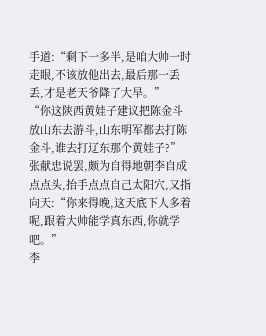手道:“剩下一多半,是咱大帅一时走眼,不该放他出去,最后那一丢丢,才是老天爷降了大旱。”
“你这陕西黄娃子建议把陈金斗放山东去游斗,山东明军都去打陈金斗,谁去打辽东那个黄娃子?”
张献忠说罢,颇为自得地朝李自成点点头,抬手点点自己太阳穴,又指向天:“你来得晚,这天底下人多着呢,跟着大帅能学真东西,你就学吧。”
李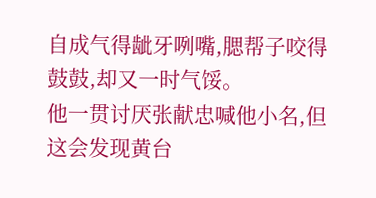自成气得龇牙咧嘴,腮帮子咬得鼓鼓,却又一时气馁。
他一贯讨厌张献忠喊他小名,但这会发现黄台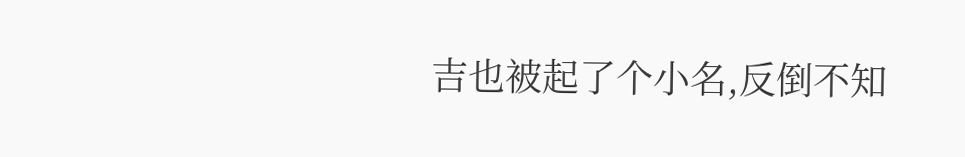吉也被起了个小名,反倒不知